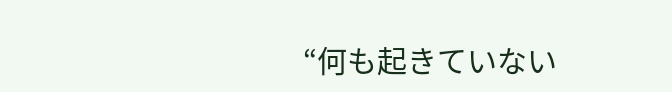“何も起きていない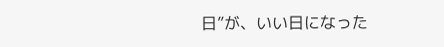日”が、いい日になった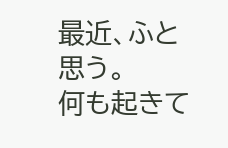最近、ふと思う。
何も起きて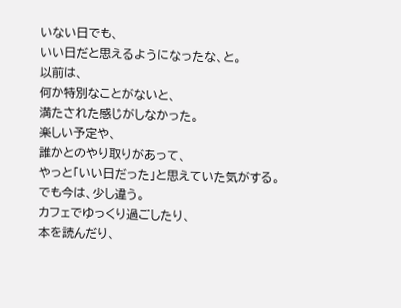いない日でも、
いい日だと思えるようになったな、と。
以前は、
何か特別なことがないと、
満たされた感じがしなかった。
楽しい予定や、
誰かとのやり取りがあって、
やっと「いい日だった」と思えていた気がする。
でも今は、少し違う。
カフェでゆっくり過ごしたり、
本を読んだり、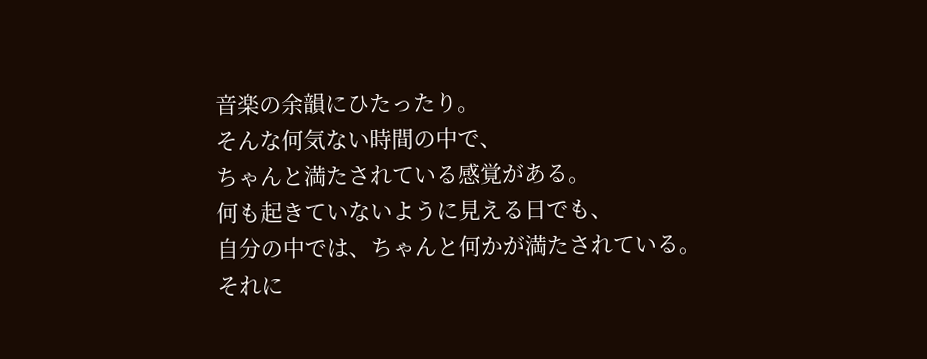音楽の余韻にひたったり。
そんな何気ない時間の中で、
ちゃんと満たされている感覚がある。
何も起きていないように見える日でも、
自分の中では、ちゃんと何かが満たされている。
それに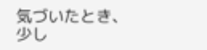気づいたとき、
少し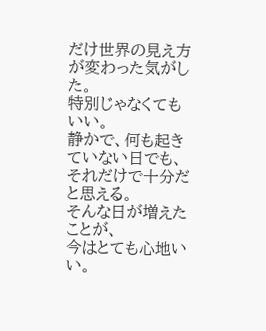だけ世界の見え方が変わった気がした。
特別じゃなくてもいい。
静かで、何も起きていない日でも、
それだけで十分だと思える。
そんな日が増えたことが、
今はとても心地いい。